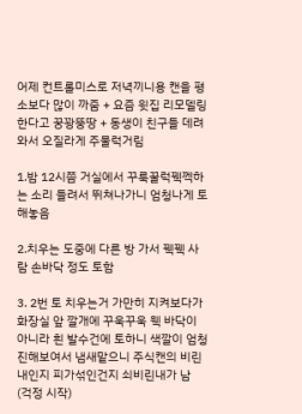어제 컨트롤미스로 저녁끼니용 캔을 평소보다 많이 까줌 + 요즘 윗집 리모델링 한다고 꿍꽝뚱땅 + 동생이 친구들 데려와서 오질라게 주물럭거림

1.밤 12시쯤 거실에서 꾸룩꿀럭꿱껙하는 소리 들려서 뛰쳐나가니 엄청나게 토해놓음

2.치우는 도중에 다른 방 가서 꿱꿱 사람 손바닥 정도 토함

3. 2번 토 치우는거 가만히 지켜보다가 화장실 앞 깔개에 꾸욱꾸욱 웩 바닥이 아니라 흰 발수건에 토하니 색깔이 엄청 진해보여서 냄새맡으니 주식캔의 비린내인지 피가섞인건지 쇠비린내가 남 (걱정 시작)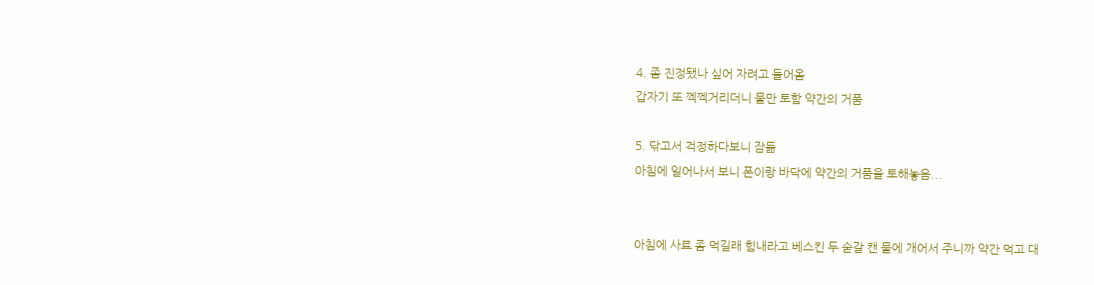4. 좀 진정됐나 싶어 자려고 들어옴
갑자기 또 껙껙거리더니 물만 토함 약간의 거품

5. 닦고서 걱정하다보니 잠듦
아침에 일어나서 보니 폰이랑 바닥에 약간의 거품을 토해놓음...


아침에 사료 좀 먹길래 힘내라고 베스킨 두 숟갈 캔 물에 개어서 주니까 약간 먹고 대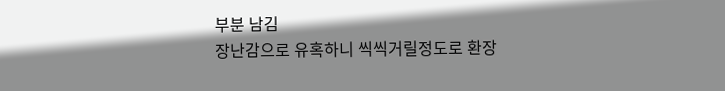부분 남김
장난감으로 유혹하니 씩씩거릴정도로 환장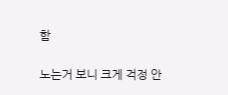함

노는거 보니 크게 걱정 안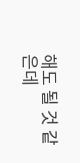해도 될 것 같은데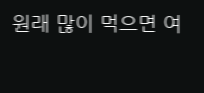원래 많이 먹으면 여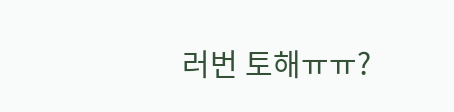러번 토해ㅠㅠ?